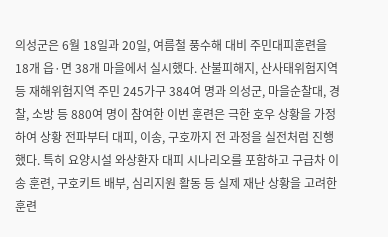의성군은 6월 18일과 20일, 여름철 풍수해 대비 주민대피훈련을 18개 읍·면 38개 마을에서 실시했다. 산불피해지, 산사태위험지역 등 재해위험지역 주민 245가구 384여 명과 의성군, 마을순찰대, 경찰, 소방 등 880여 명이 참여한 이번 훈련은 극한 호우 상황을 가정하여 상황 전파부터 대피, 이송, 구호까지 전 과정을 실전처럼 진행했다. 특히 요양시설 와상환자 대피 시나리오를 포함하고 구급차 이송 훈련, 구호키트 배부, 심리지원 활동 등 실제 재난 상황을 고려한 훈련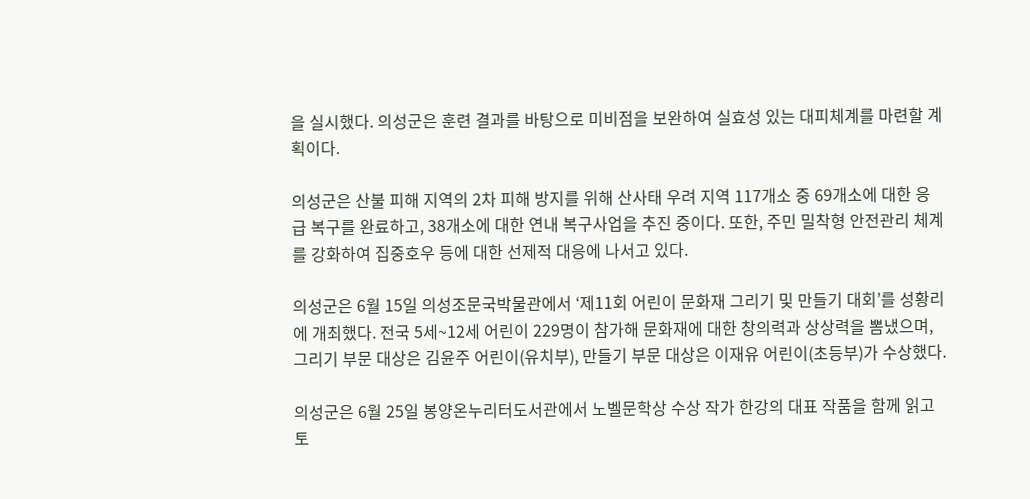을 실시했다. 의성군은 훈련 결과를 바탕으로 미비점을 보완하여 실효성 있는 대피체계를 마련할 계획이다.

의성군은 산불 피해 지역의 2차 피해 방지를 위해 산사태 우려 지역 117개소 중 69개소에 대한 응급 복구를 완료하고, 38개소에 대한 연내 복구사업을 추진 중이다. 또한, 주민 밀착형 안전관리 체계를 강화하여 집중호우 등에 대한 선제적 대응에 나서고 있다.

의성군은 6월 15일 의성조문국박물관에서 ‘제11회 어린이 문화재 그리기 및 만들기 대회’를 성황리에 개최했다. 전국 5세~12세 어린이 229명이 참가해 문화재에 대한 창의력과 상상력을 뽐냈으며, 그리기 부문 대상은 김윤주 어린이(유치부), 만들기 부문 대상은 이재유 어린이(초등부)가 수상했다.

의성군은 6월 25일 봉양온누리터도서관에서 노벨문학상 수상 작가 한강의 대표 작품을 함께 읽고 토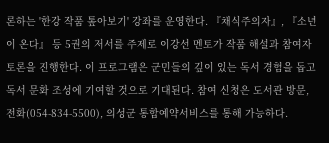론하는 '한강 작품 톺아보기' 강좌를 운영한다. 『채식주의자』, 『소년이 온다』 등 5권의 저서를 주제로 이강선 멘토가 작품 해설과 참여자 토론을 진행한다. 이 프로그램은 군민들의 깊이 있는 독서 경험을 돕고 독서 문화 조성에 기여할 것으로 기대된다. 참여 신청은 도서관 방문, 전화(054-834-5500), 의성군 통합예약서비스를 통해 가능하다.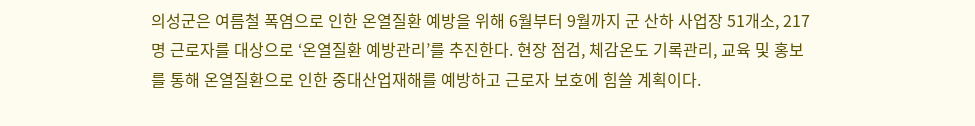의성군은 여름철 폭염으로 인한 온열질환 예방을 위해 6월부터 9월까지 군 산하 사업장 51개소, 217명 근로자를 대상으로 ‘온열질환 예방관리’를 추진한다. 현장 점검, 체감온도 기록관리, 교육 및 홍보를 통해 온열질환으로 인한 중대산업재해를 예방하고 근로자 보호에 힘쓸 계획이다.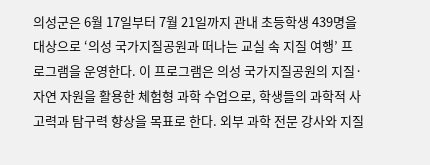의성군은 6월 17일부터 7월 21일까지 관내 초등학생 439명을 대상으로 ‘의성 국가지질공원과 떠나는 교실 속 지질 여행’ 프로그램을 운영한다. 이 프로그램은 의성 국가지질공원의 지질·자연 자원을 활용한 체험형 과학 수업으로, 학생들의 과학적 사고력과 탐구력 향상을 목표로 한다. 외부 과학 전문 강사와 지질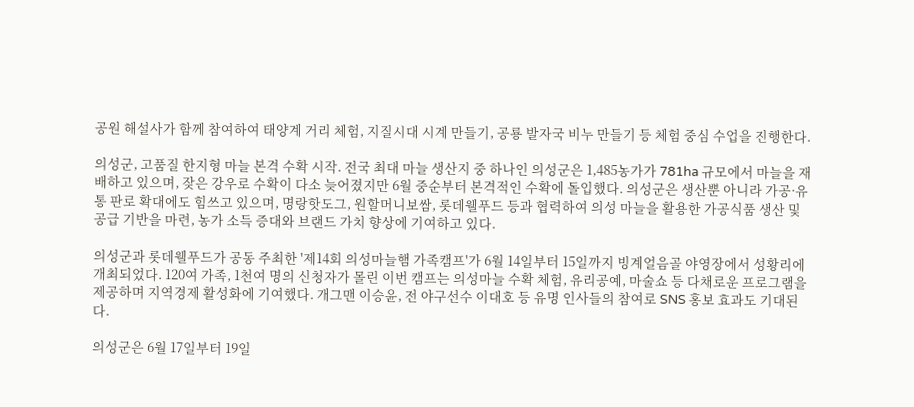공원 해설사가 함께 참여하여 태양계 거리 체험, 지질시대 시계 만들기, 공룡 발자국 비누 만들기 등 체험 중심 수업을 진행한다.

의성군, 고품질 한지형 마늘 본격 수확 시작. 전국 최대 마늘 생산지 중 하나인 의성군은 1,485농가가 781ha 규모에서 마늘을 재배하고 있으며, 잦은 강우로 수확이 다소 늦어졌지만 6월 중순부터 본격적인 수확에 돌입했다. 의성군은 생산뿐 아니라 가공·유통 판로 확대에도 힘쓰고 있으며, 명랑핫도그, 원할머니보쌈, 롯데웰푸드 등과 협력하여 의성 마늘을 활용한 가공식품 생산 및 공급 기반을 마련, 농가 소득 증대와 브랜드 가치 향상에 기여하고 있다.

의성군과 롯데웰푸드가 공동 주최한 '제14회 의성마늘햄 가족캠프'가 6월 14일부터 15일까지 빙계얼음골 야영장에서 성황리에 개최되었다. 120여 가족, 1천여 명의 신청자가 몰린 이번 캠프는 의성마늘 수확 체험, 유리공예, 마술쇼 등 다채로운 프로그램을 제공하며 지역경제 활성화에 기여했다. 개그맨 이승윤, 전 야구선수 이대호 등 유명 인사들의 참여로 SNS 홍보 효과도 기대된다.

의성군은 6월 17일부터 19일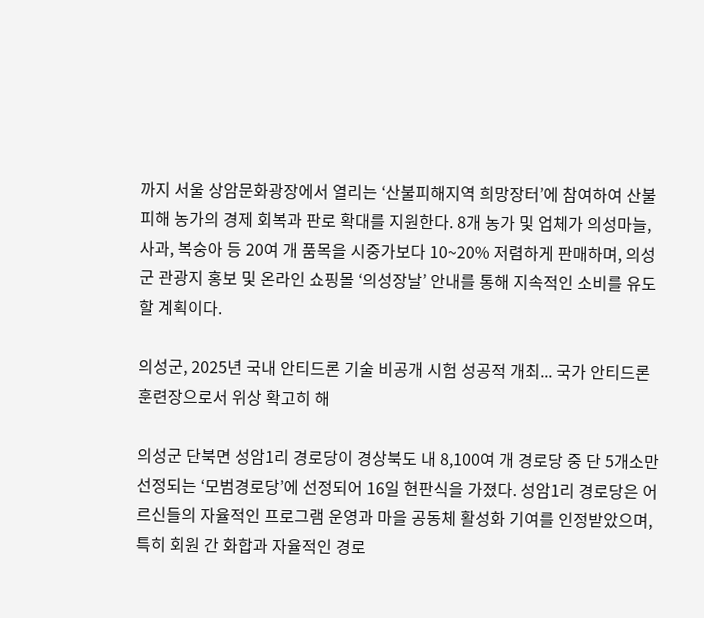까지 서울 상암문화광장에서 열리는 ‘산불피해지역 희망장터’에 참여하여 산불 피해 농가의 경제 회복과 판로 확대를 지원한다. 8개 농가 및 업체가 의성마늘, 사과, 복숭아 등 20여 개 품목을 시중가보다 10~20% 저렴하게 판매하며, 의성군 관광지 홍보 및 온라인 쇼핑몰 ‘의성장날’ 안내를 통해 지속적인 소비를 유도할 계획이다.

의성군, 2025년 국내 안티드론 기술 비공개 시험 성공적 개최... 국가 안티드론 훈련장으로서 위상 확고히 해

의성군 단북면 성암1리 경로당이 경상북도 내 8,100여 개 경로당 중 단 5개소만 선정되는 ‘모범경로당’에 선정되어 16일 현판식을 가졌다. 성암1리 경로당은 어르신들의 자율적인 프로그램 운영과 마을 공동체 활성화 기여를 인정받았으며, 특히 회원 간 화합과 자율적인 경로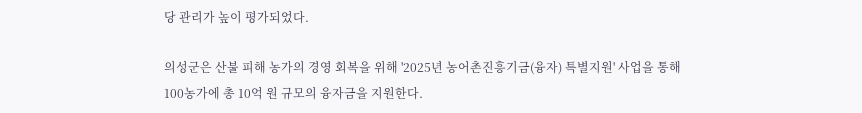당 관리가 높이 평가되었다.

의성군은 산불 피해 농가의 경영 회복을 위해 '2025년 농어촌진흥기금(융자) 특별지원' 사업을 통해 100농가에 총 10억 원 규모의 융자금을 지원한다.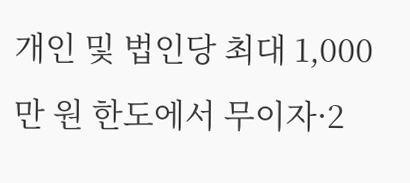개인 및 법인당 최대 1,000만 원 한도에서 무이자·2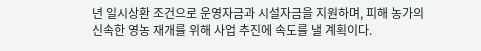년 일시상환 조건으로 운영자금과 시설자금을 지원하며, 피해 농가의 신속한 영농 재개를 위해 사업 추진에 속도를 낼 계획이다.